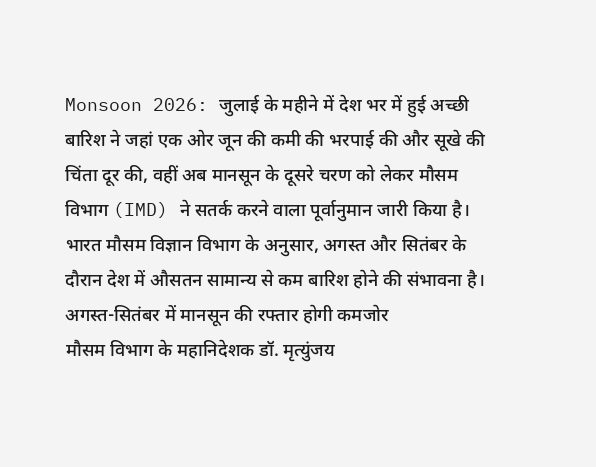Monsoon 2026: जुलाई के महीने में देश भर में हुई अच्छी बारिश ने जहां एक ओर जून की कमी की भरपाई की और सूखे की चिंता दूर की, वहीं अब मानसून के दूसरे चरण को लेकर मौसम विभाग (IMD) ने सतर्क करने वाला पूर्वानुमान जारी किया है। भारत मौसम विज्ञान विभाग के अनुसार, अगस्त और सितंबर के दौरान देश में औसतन सामान्य से कम बारिश होने की संभावना है।
अगस्त-सितंबर में मानसून की रफ्तार होगी कमजोर
मौसम विभाग के महानिदेशक डॉ. मृत्युंजय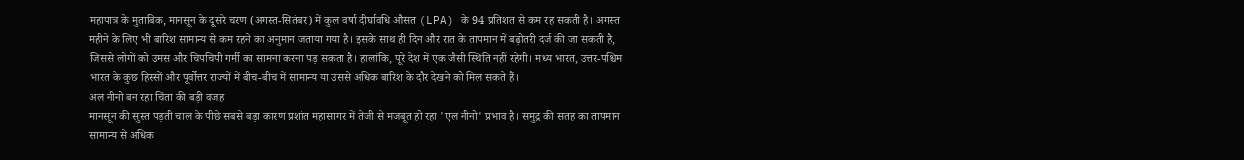महापात्र के मुताबिक, मानसून के दूसरे चरण (अगस्त-सितंबर) में कुल वर्षा दीर्घावधि औसत (LPA) के 94 प्रतिशत से कम रह सकती है। अगस्त महीने के लिए भी बारिश सामान्य से कम रहने का अनुमान जताया गया है। इसके साथ ही दिन और रात के तापमान में बढ़ोतरी दर्ज की जा सकती है, जिससे लोगों को उमस और चिपचिपी गर्मी का सामना करना पड़ सकता है। हालांकि, पूरे देश में एक जैसी स्थिति नहीं रहेगी। मध्य भारत, उत्तर-पश्चिम भारत के कुछ हिस्सों और पूर्वोत्तर राज्यों में बीच-बीच में सामान्य या उससे अधिक बारिश के दौर देखने को मिल सकते हैं।
अल नीनो बन रहा चिंता की बड़ी वजह
मानसून की सुस्त पड़ती चाल के पीछे सबसे बड़ा कारण प्रशांत महासागर में तेजी से मजबूत हो रहा 'एल नीनो' प्रभाव है। समुद्र की सतह का तापमान सामान्य से अधिक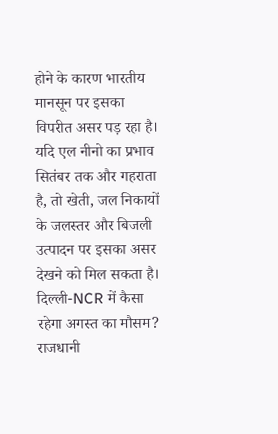होने के कारण भारतीय मानसून पर इसका विपरीत असर पड़ रहा है। यदि एल नीनो का प्रभाव सितंबर तक और गहराता है, तो खेती, जल निकायों के जलस्तर और बिजली उत्पादन पर इसका असर देखने को मिल सकता है।
दिल्ली-NCR में कैसा रहेगा अगस्त का मौसम?
राजधानी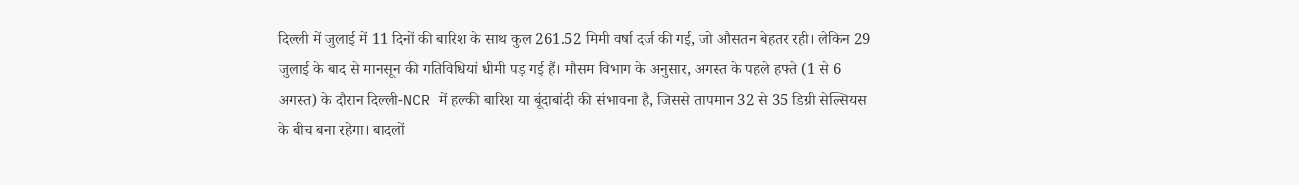दिल्ली में जुलाई में 11 दिनों की बारिश के साथ कुल 261.52 मिमी वर्षा दर्ज की गई, जो औसतन बेहतर रही। लेकिन 29 जुलाई के बाद से मानसून की गतिविधियां धीमी पड़ गई हैं। मौसम विभाग के अनुसार, अगस्त के पहले हफ्ते (1 से 6 अगस्त) के दौरान दिल्ली-NCR में हल्की बारिश या बूंदाबांदी की संभावना है, जिससे तापमान 32 से 35 डिग्री सेल्सियस के बीच बना रहेगा। बादलों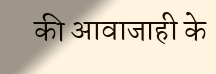की आवाजाही के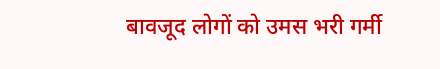बावजूद लोगों को उमस भरी गर्मी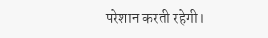परेशान करती रहेगी।